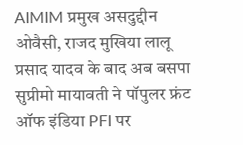AIMIM प्रमुख असदुद्दीन ओवैसी, राजद मुखिया लालू प्रसाद यादव के बाद अब बसपा सुप्रीमो मायावती ने पॉपुलर फ्रंट ऑफ इंडिया PFI पर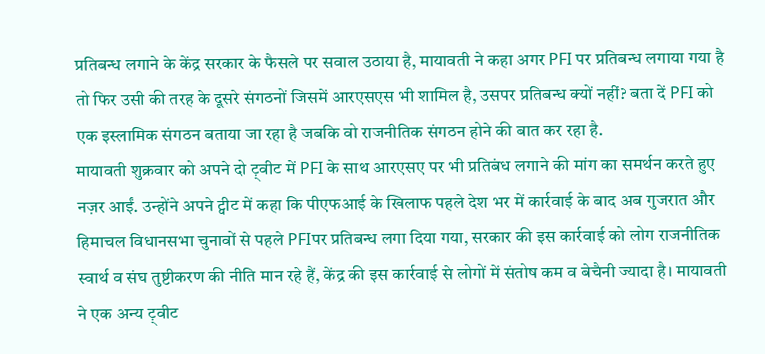प्रतिबन्ध लगाने के केंद्र सरकार के फैसले पर सवाल उठाया है, मायावती ने कहा अगर PFI पर प्रतिबन्ध लगाया गया है तो फिर उसी की तरह के दूसरे संगठनों जिसमें आरएसएस भी शामिल है, उसपर प्रतिबन्ध क्यों नहीं? बता दें PFI को एक इस्लामिक संगठन बताया जा रहा है जबकि वो राजनीतिक संगठन होने की बात कर रहा है.
मायावती शुक्रवार को अपने दो ट़्वीट में PFI के साथ आरएसए पर भी प्रतिबंध लगाने की मांग का समर्थन करते हुए नज़र आईं. उन्होंने अपने ट्वीट में कहा कि पीएफआई के खिलाफ पहले देश भर में कार्रवाई के बाद अब गुजरात और हिमाचल विधानसभा चुनावों से पहले PFIपर प्रतिबन्ध लगा दिया गया, सरकार की इस कार्रवाई को लोग राजनीतिक स्वार्थ व संघ तुष्टीकरण की नीति मान रहे हैं, केंद्र की इस कार्रवाई से लोगों में संतोष कम व बेचैनी ज्यादा है। मायावती ने एक अन्य ट़्वीट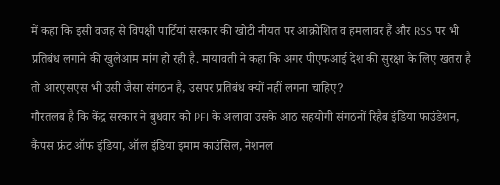में कहा कि इसी वजह से विपक्षी पार्टियां सरकार की खोटी नीयत पर आक्रोशित व हमलावर हैं और RSS पर भी प्रतिबंध लगाने की खुलेआम मांग हो रही है. मायावती ने कहा कि अगर पीएफआई देश की सुरक्षा के लिए खतरा है तो आरएसएस भी उसी जैसा संगठन है, उसपर प्रतिबंध क्यों नहीं लगना चाहिए?
गौरतलब है कि केंद्र सरकार ने बुधवार को PFI के अलावा उसके आठ सहयोगी संगठनों रिहैब इंडिया फाउंडेशन, कैंपस फ्रंट ऑफ इंडिया, ऑल इंडिया इमाम काउंसिल, नेशनल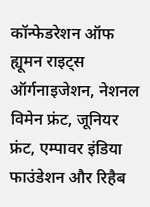कॉन्फेडरेशन ऑफ ह्यूमन राइट्स ऑर्गनाइजेशन, नेशनल विमेन फ्रंट, जूनियर फ्रंट, एम्पावर इंडिया फाउंडेशन और रिहैब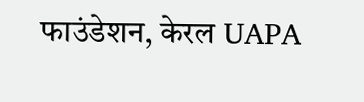फाउंडेशन, केरल UAPA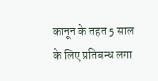कानून के तहत 5 साल के लिए प्रतिबन्ध लगा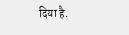दिया है.